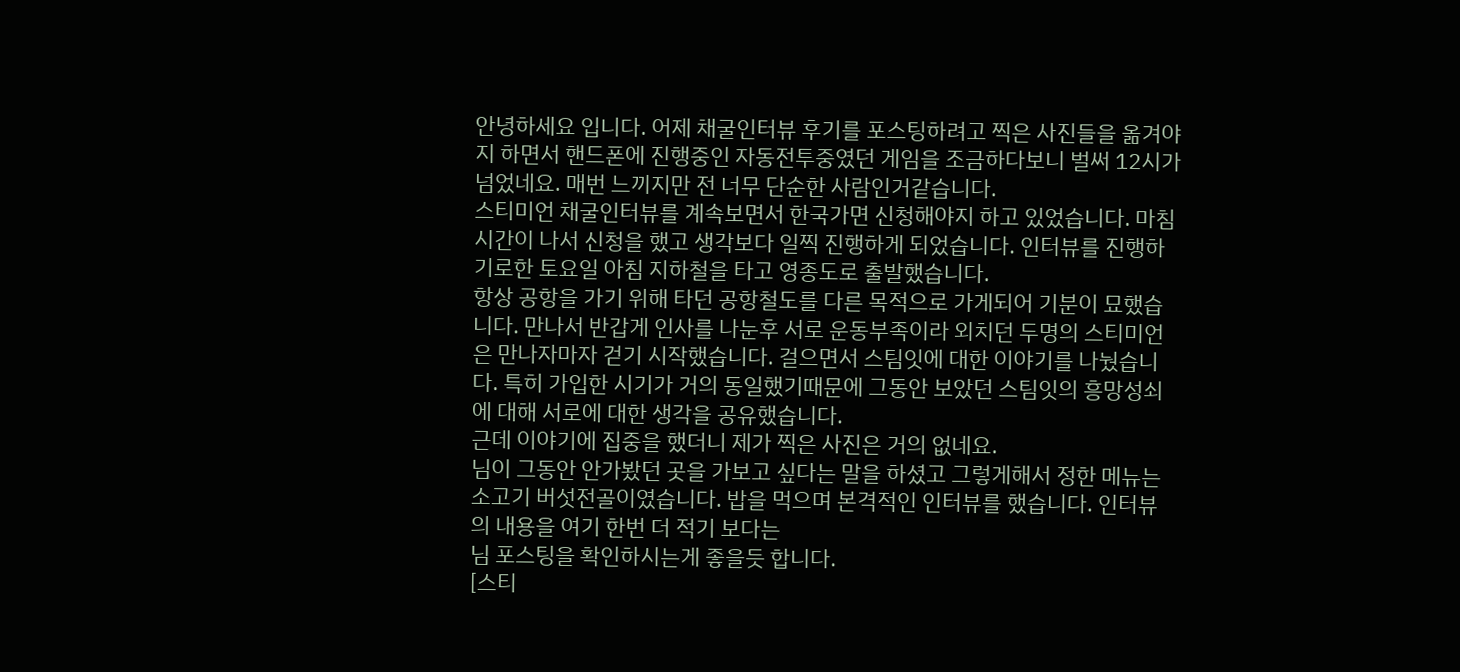안녕하세요 입니다. 어제 채굴인터뷰 후기를 포스팅하려고 찍은 사진들을 옮겨야지 하면서 핸드폰에 진행중인 자동전투중였던 게임을 조금하다보니 벌써 12시가 넘었네요. 매번 느끼지만 전 너무 단순한 사람인거같습니다.
스티미언 채굴인터뷰를 계속보면서 한국가면 신청해야지 하고 있었습니다. 마침 시간이 나서 신청을 했고 생각보다 일찍 진행하게 되었습니다. 인터뷰를 진행하기로한 토요일 아침 지하철을 타고 영종도로 출발했습니다.
항상 공항을 가기 위해 타던 공항철도를 다른 목적으로 가게되어 기분이 묘했습니다. 만나서 반갑게 인사를 나눈후 서로 운동부족이라 외치던 두명의 스티미언은 만나자마자 걷기 시작했습니다. 걸으면서 스팀잇에 대한 이야기를 나눴습니다. 특히 가입한 시기가 거의 동일했기때문에 그동안 보았던 스팀잇의 흥망성쇠에 대해 서로에 대한 생각을 공유했습니다.
근데 이야기에 집중을 했더니 제가 찍은 사진은 거의 없네요.
님이 그동안 안가봤던 곳을 가보고 싶다는 말을 하셨고 그렇게해서 정한 메뉴는 소고기 버섯전골이였습니다. 밥을 먹으며 본격적인 인터뷰를 했습니다. 인터뷰의 내용을 여기 한번 더 적기 보다는
님 포스팅을 확인하시는게 좋을듯 합니다.
[스티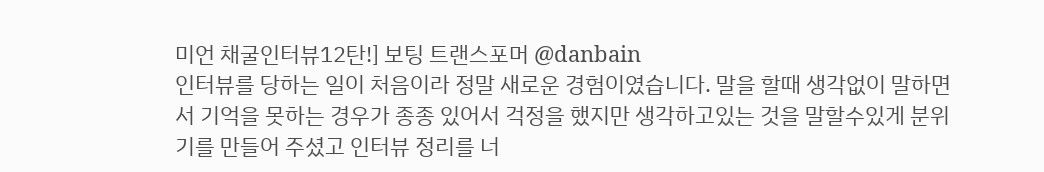미언 채굴인터뷰12탄!] 보팅 트랜스포머 @danbain
인터뷰를 당하는 일이 처음이라 정말 새로운 경험이였습니다. 말을 할때 생각없이 말하면서 기억을 못하는 경우가 종종 있어서 걱정을 했지만 생각하고있는 것을 말할수있게 분위기를 만들어 주셨고 인터뷰 정리를 너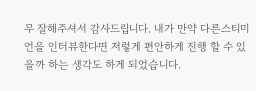무 잘해주셔서 감사드립니다. 내가 만약 다른스티미언을 인터뷰한다면 저렇게 편안하게 진행 할 수 있을까 하는 생각도 하게 되었습니다.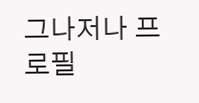그나저나 프로필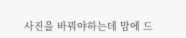사진을 바꿔야하는데 맘에 드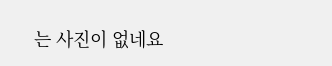는 사진이 없네요